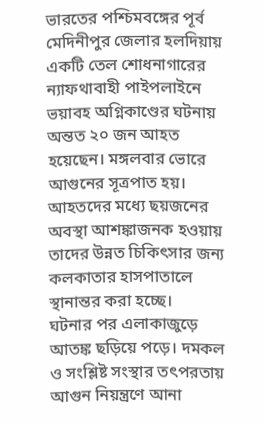ভারতের পশ্চিমবঙ্গের পূর্ব মেদিনীপুর জেলার হলদিয়ায় একটি তেল শোধনাগারের ন্যাফথাবাহী পাইপলাইনে ভয়াবহ অগ্নিকাণ্ডের ঘটনায় অন্তত ২০ জন আহত হয়েছেন। মঙ্গলবার ভোরে আগুনের সূত্রপাত হয়। আহতদের মধ্যে ছয়জনের অবস্থা আশঙ্কাজনক হওয়ায় তাদের উন্নত চিকিৎসার জন্য কলকাতার হাসপাতালে স্থানান্তর করা হচ্ছে।
ঘটনার পর এলাকাজুড়ে আতঙ্ক ছড়িয়ে পড়ে। দমকল ও সংশ্লিষ্ট সংস্থার তৎপরতায় আগুন নিয়ন্ত্রণে আনা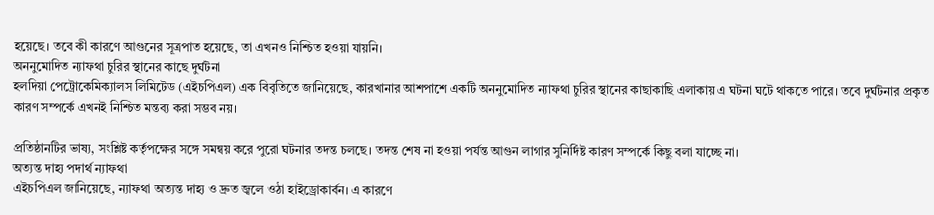হয়েছে। তবে কী কারণে আগুনের সূত্রপাত হয়েছে, তা এখনও নিশ্চিত হওয়া যায়নি।
অননুমোদিত ন্যাফথা চুরির স্থানের কাছে দুর্ঘটনা
হলদিয়া পেট্রোকেমিক্যালস লিমিটেড (এইচপিএল) এক বিবৃতিতে জানিয়েছে, কারখানার আশপাশে একটি অননুমোদিত ন্যাফথা চুরির স্থানের কাছাকাছি এলাকায় এ ঘটনা ঘটে থাকতে পারে। তবে দুর্ঘটনার প্রকৃত কারণ সম্পর্কে এখনই নিশ্চিত মন্তব্য করা সম্ভব নয়।

প্রতিষ্ঠানটির ভাষ্য, সংশ্লিষ্ট কর্তৃপক্ষের সঙ্গে সমন্বয় করে পুরো ঘটনার তদন্ত চলছে। তদন্ত শেষ না হওয়া পর্যন্ত আগুন লাগার সুনির্দিষ্ট কারণ সম্পর্কে কিছু বলা যাচ্ছে না।
অত্যন্ত দাহ্য পদার্থ ন্যাফথা
এইচপিএল জানিয়েছে, ন্যাফথা অত্যন্ত দাহ্য ও দ্রুত জ্বলে ওঠা হাইড্রোকার্বন। এ কারণে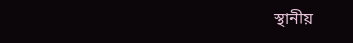স্থানীয়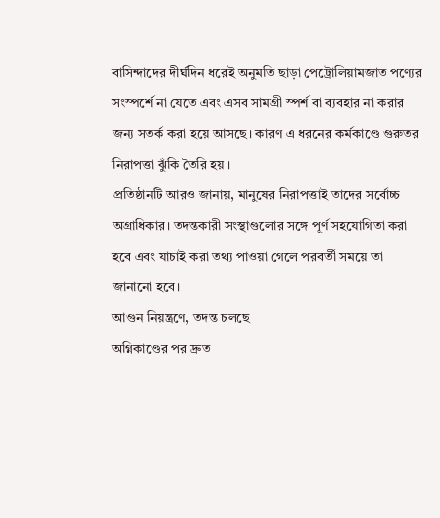বাসিন্দাদের দীর্ঘদিন ধরেই অনুমতি ছাড়া পেট্রোলিয়ামজাত পণ্যের সংস্পর্শে না যেতে এবং এসব সামগ্রী স্পর্শ বা ব্যবহার না করার জন্য সতর্ক করা হয়ে আসছে। কারণ এ ধরনের কর্মকাণ্ডে গুরুতর নিরাপত্তা ঝুঁকি তৈরি হয়।
প্রতিষ্ঠানটি আরও জানায়, মানুষের নিরাপত্তাই তাদের সর্বোচ্চ অগ্রাধিকার। তদন্তকারী সংস্থাগুলোর সঙ্গে পূর্ণ সহযোগিতা করা হবে এবং যাচাই করা তথ্য পাওয়া গেলে পরবর্তী সময়ে তা জানানো হবে।
আগুন নিয়ন্ত্রণে, তদন্ত চলছে
অগ্নিকাণ্ডের পর দ্রুত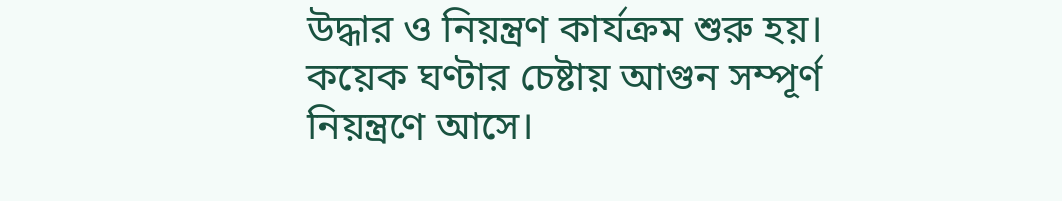উদ্ধার ও নিয়ন্ত্রণ কার্যক্রম শুরু হয়। কয়েক ঘণ্টার চেষ্টায় আগুন সম্পূর্ণ নিয়ন্ত্রণে আসে।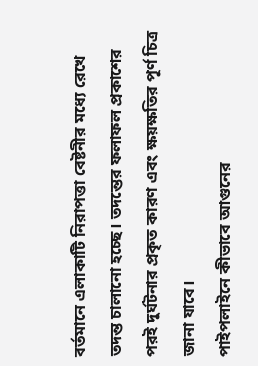বর্তমানে এলাকাটি নিরাপত্তা বেষ্টনীর মধ্যে রেখে তদন্ত চালানো হচ্ছে। তদন্তের ফলাফল প্রকাশের পরই দুর্ঘটনার প্রকৃত কারণ এবং ক্ষয়ক্ষতির পূর্ণ চিত্র জানা যাবে।
পাইপলাইনে কীভাবে আগুনের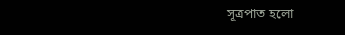সূত্রপাত হলো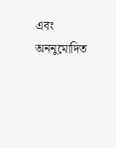এবং অননুমোদিত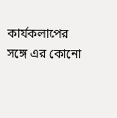কার্যকলাপের সঙ্গে এর কোনো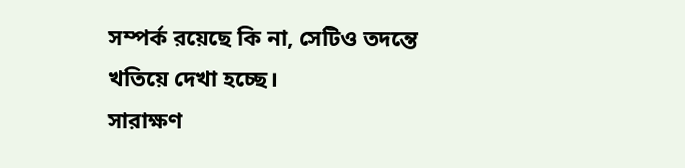সম্পর্ক রয়েছে কি না, সেটিও তদন্তে খতিয়ে দেখা হচ্ছে।
সারাক্ষণ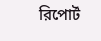রিপোর্ট